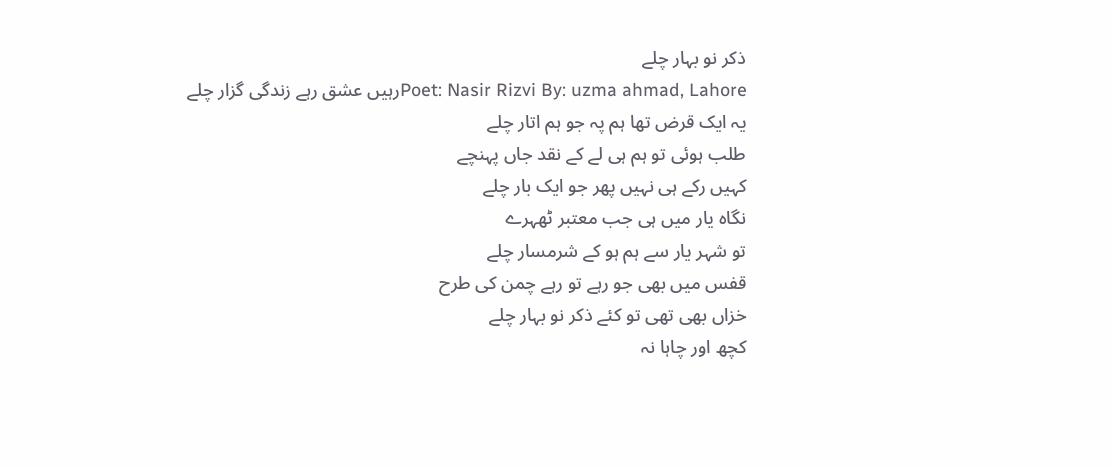ذکر نو بہار چلے
Poet: Nasir Rizvi By: uzma ahmad, Lahoreرہیں عشق رہے زندگی گزار چلے
یہ ایک قرض تھا ہم پہ جو ہم اتار چلے
طلب ہوئی تو ہم ہی لے کے نقد جاں پہنچے
کہیں رکے ہی نہیں پھر جو ایک بار چلے
نگاہ یار میں ہی جب معتبر ٹھہرے
تو شہر یار سے ہم ہو کے شرمسار چلے
قفس میں بھی جو رہے تو رہے چمن کی طرح
خزاں بھی تھی تو کئے ذکر نو بہار چلے
کچھ اور چاہا نہ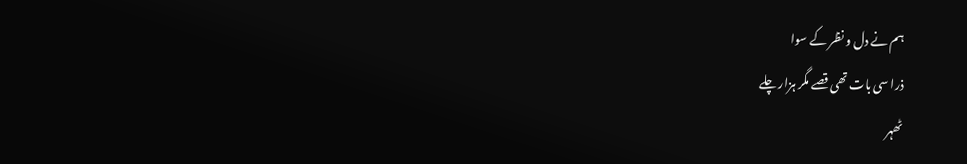ہم نے دل و نظر کے سوا
ذرا سی بات تھی قصے مگر ہزار چلے
ٹھہر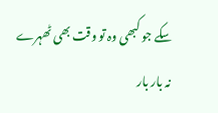سکے جو کبھی وہ تو وقت بھی ٹھہرے
نہ بار بار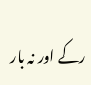رکے اور نہ بار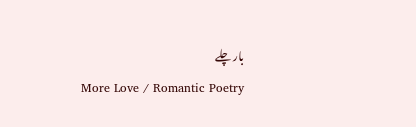بار چلے
More Love / Romantic Poetry